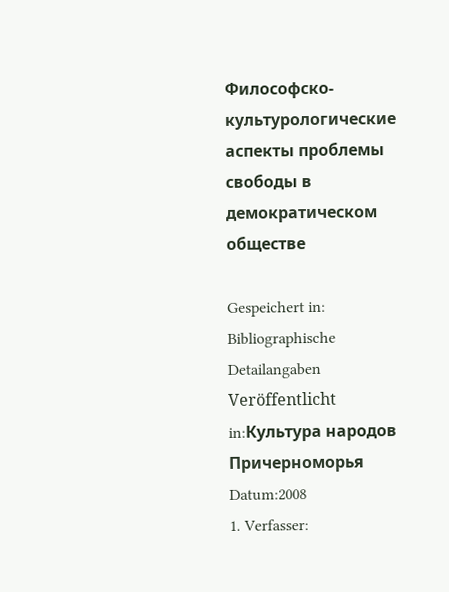Философско-культурологические аспекты проблемы свободы в демократическом обществе

Gespeichert in:
Bibliographische Detailangaben
Veröffentlicht in:Культура народов Причерноморья
Datum:2008
1. Verfasser: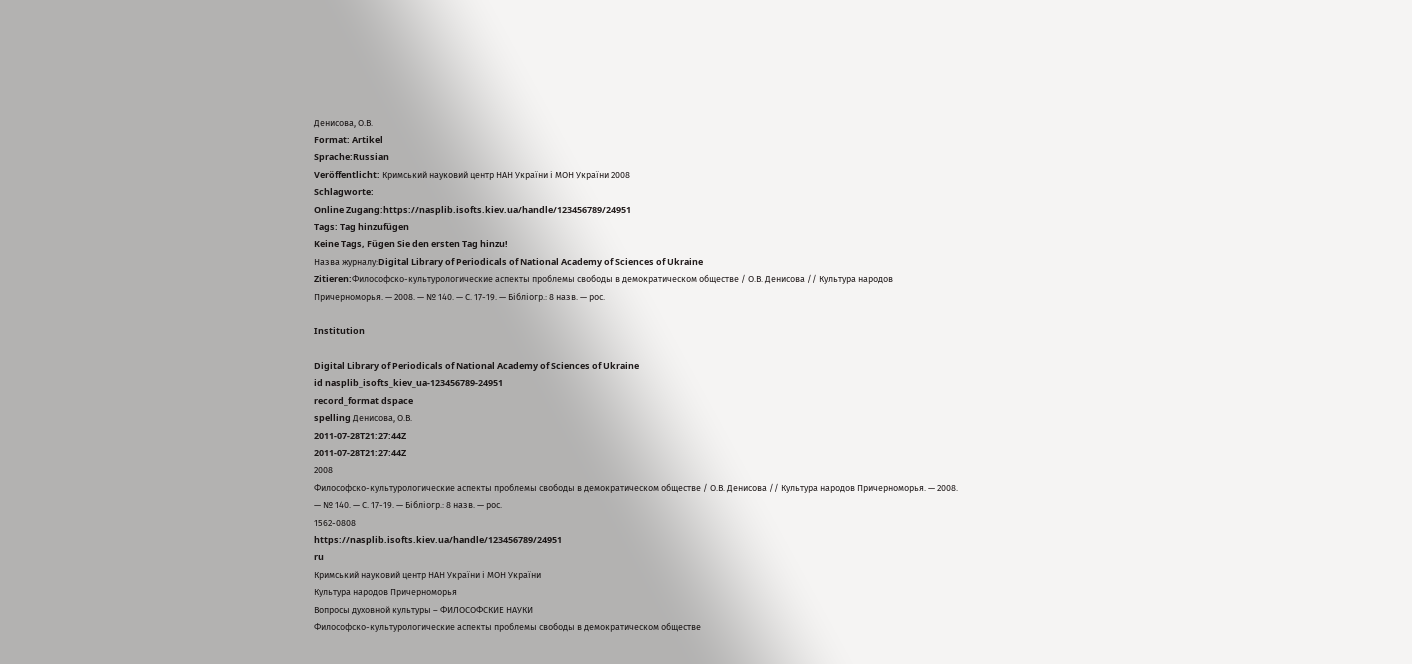Денисова, О.В.
Format: Artikel
Sprache:Russian
Veröffentlicht: Кримський науковий центр НАН України і МОН України 2008
Schlagworte:
Online Zugang:https://nasplib.isofts.kiev.ua/handle/123456789/24951
Tags: Tag hinzufügen
Keine Tags, Fügen Sie den ersten Tag hinzu!
Назва журналу:Digital Library of Periodicals of National Academy of Sciences of Ukraine
Zitieren:Философско-культурологические аспекты проблемы свободы в демократическом обществе / О.В. Денисова // Культура народов Причерноморья. — 2008. — № 140. — С. 17-19. — Бібліогр.: 8 назв. — рос.

Institution

Digital Library of Periodicals of National Academy of Sciences of Ukraine
id nasplib_isofts_kiev_ua-123456789-24951
record_format dspace
spelling Денисова, О.В.
2011-07-28T21:27:44Z
2011-07-28T21:27:44Z
2008
Философско-культурологические аспекты проблемы свободы в демократическом обществе / О.В. Денисова // Культура народов Причерноморья. — 2008. — № 140. — С. 17-19. — Бібліогр.: 8 назв. — рос.
1562-0808
https://nasplib.isofts.kiev.ua/handle/123456789/24951
ru
Кримський науковий центр НАН України і МОН України
Культура народов Причерноморья
Вопросы духовной культуры – ФИЛОСОФСКИЕ НАУКИ
Философско-культурологические аспекты проблемы свободы в демократическом обществе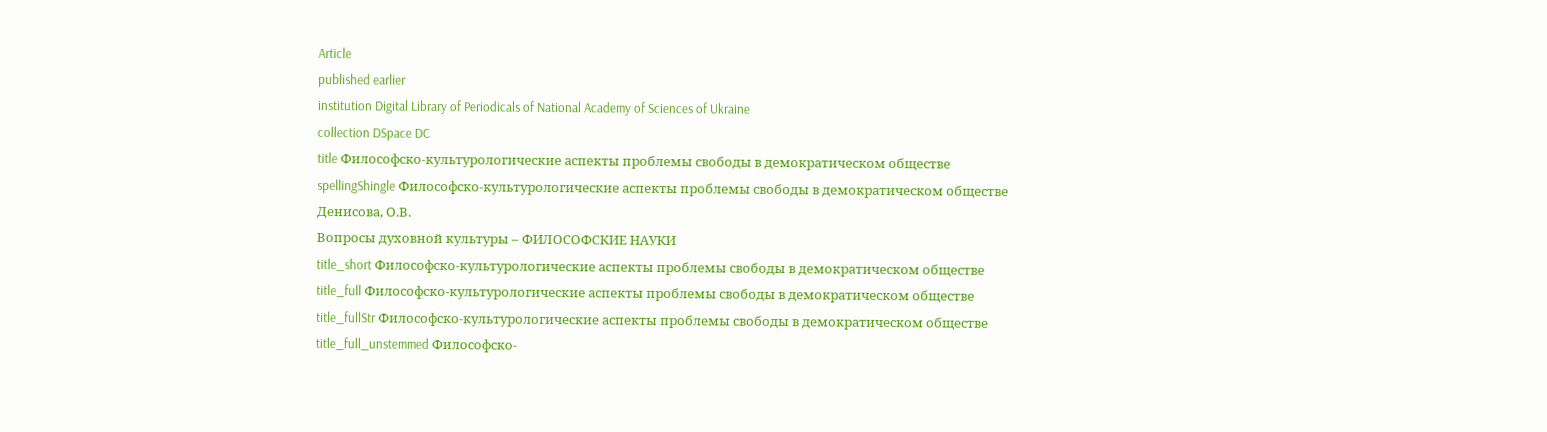Article
published earlier
institution Digital Library of Periodicals of National Academy of Sciences of Ukraine
collection DSpace DC
title Философско-культурологические аспекты проблемы свободы в демократическом обществе
spellingShingle Философско-культурологические аспекты проблемы свободы в демократическом обществе
Денисова, О.В.
Вопросы духовной культуры – ФИЛОСОФСКИЕ НАУКИ
title_short Философско-культурологические аспекты проблемы свободы в демократическом обществе
title_full Философско-культурологические аспекты проблемы свободы в демократическом обществе
title_fullStr Философско-культурологические аспекты проблемы свободы в демократическом обществе
title_full_unstemmed Философско-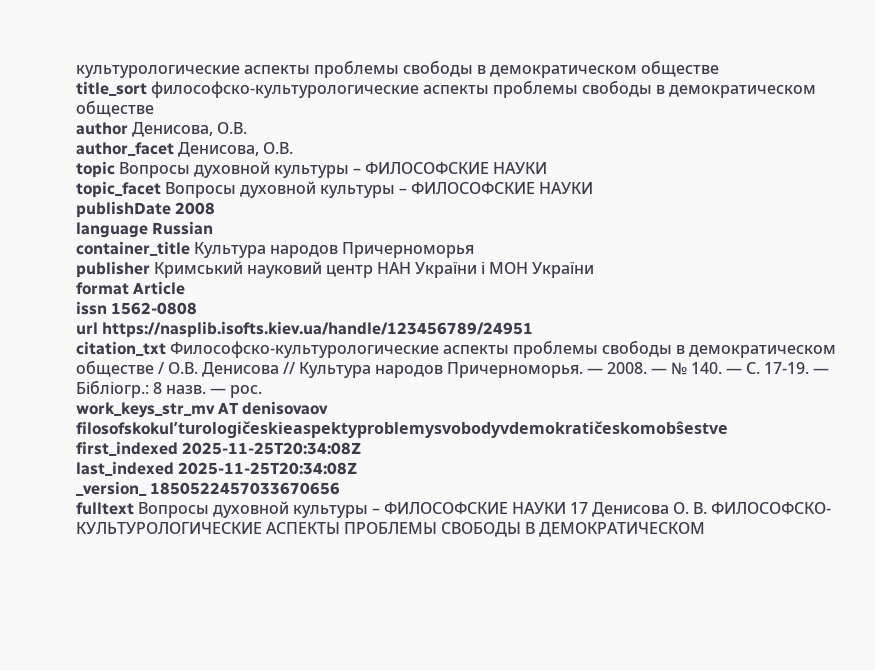культурологические аспекты проблемы свободы в демократическом обществе
title_sort философско-культурологические аспекты проблемы свободы в демократическом обществе
author Денисова, О.В.
author_facet Денисова, О.В.
topic Вопросы духовной культуры – ФИЛОСОФСКИЕ НАУКИ
topic_facet Вопросы духовной культуры – ФИЛОСОФСКИЕ НАУКИ
publishDate 2008
language Russian
container_title Культура народов Причерноморья
publisher Кримський науковий центр НАН України і МОН України
format Article
issn 1562-0808
url https://nasplib.isofts.kiev.ua/handle/123456789/24951
citation_txt Философско-культурологические аспекты проблемы свободы в демократическом обществе / О.В. Денисова // Культура народов Причерноморья. — 2008. — № 140. — С. 17-19. — Бібліогр.: 8 назв. — рос.
work_keys_str_mv AT denisovaov filosofskokulʹturologičeskieaspektyproblemysvobodyvdemokratičeskomobŝestve
first_indexed 2025-11-25T20:34:08Z
last_indexed 2025-11-25T20:34:08Z
_version_ 1850522457033670656
fulltext Вопросы духовной культуры – ФИЛОСОФСКИЕ НАУКИ 17 Денисова О. В. ФИЛОСОФСКО-КУЛЬТУРОЛОГИЧЕСКИЕ АСПЕКТЫ ПРОБЛЕМЫ СВОБОДЫ В ДЕМОКРАТИЧЕСКОМ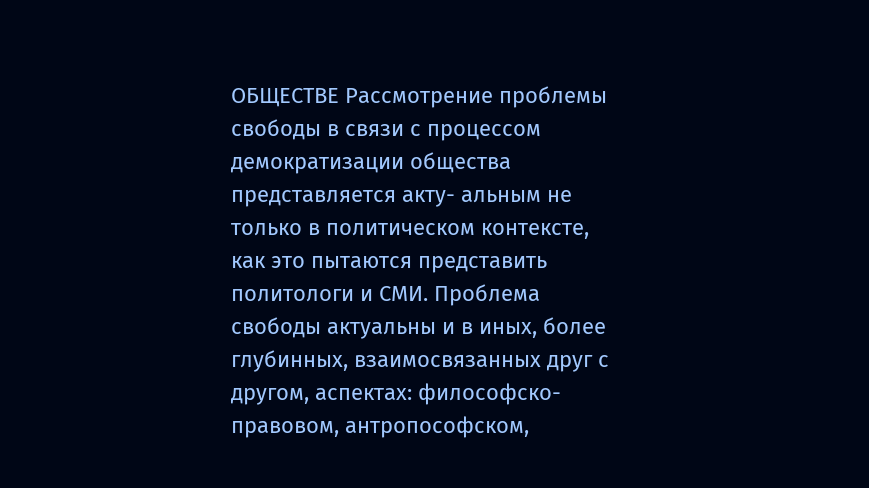ОБЩЕСТВЕ Рассмотрение проблемы свободы в связи с процессом демократизации общества представляется акту- альным не только в политическом контексте, как это пытаются представить политологи и СМИ. Проблема свободы актуальны и в иных, более глубинных, взаимосвязанных друг с другом, аспектах: философско- правовом, антропософском,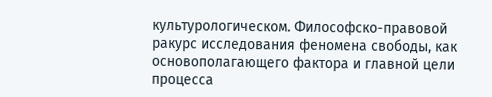культурологическом. Философско-правовой ракурс исследования феномена свободы, как основополагающего фактора и главной цели процесса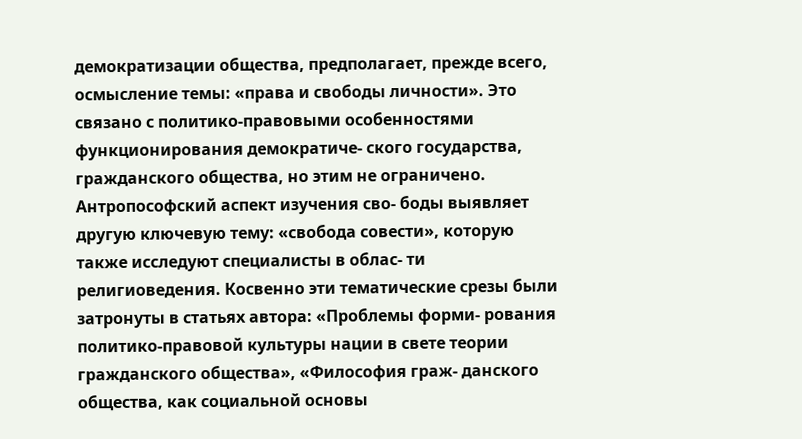демократизации общества, предполагает, прежде всего, осмысление темы: «права и свободы личности». Это связано с политико-правовыми особенностями функционирования демократиче- ского государства, гражданского общества, но этим не ограничено. Антропософский аспект изучения сво- боды выявляет другую ключевую тему: «свобода совести», которую также исследуют специалисты в облас- ти религиоведения. Косвенно эти тематические срезы были затронуты в статьях автора: «Проблемы форми- рования политико-правовой культуры нации в свете теории гражданского общества», «Философия граж- данского общества, как социальной основы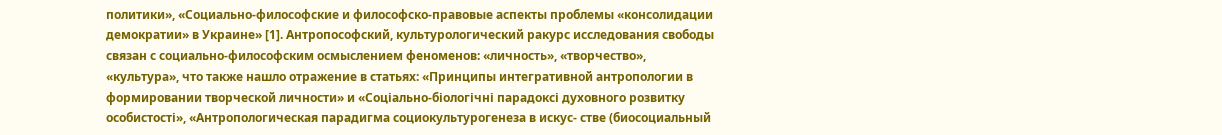политики», «Социально-философские и философско-правовые аспекты проблемы «консолидации демократии» в Украине» [1]. Антропософский, культурологический ракурс исследования свободы связан с социально-философским осмыслением феноменов: «личность», «творчество», «культура», что также нашло отражение в статьях: «Принципы интегративной антропологии в формировании творческой личности» и «Соціально-біологічні парадоксі духовного розвитку особистості», «Антропологическая парадигма социокультурогенеза в искус- стве (биосоциальный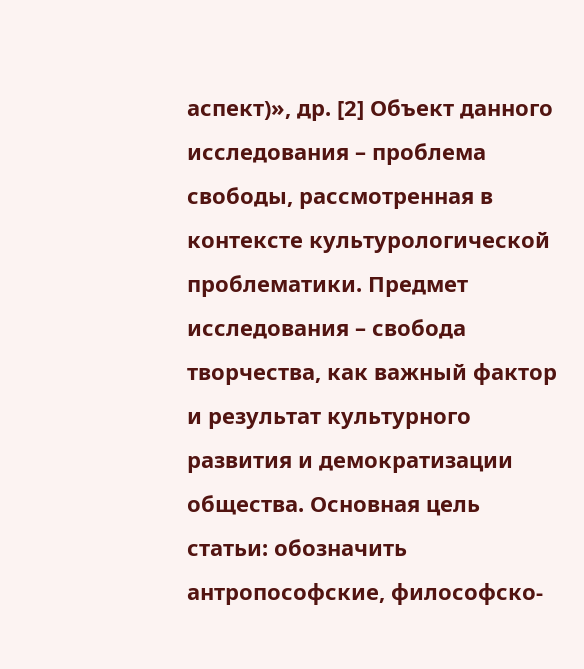аспект)», др. [2] Объект данного исследования – проблема свободы, рассмотренная в контексте культурологической проблематики. Предмет исследования – свобода творчества, как важный фактор и результат культурного развития и демократизации общества. Основная цель статьи: обозначить антропософские, философско-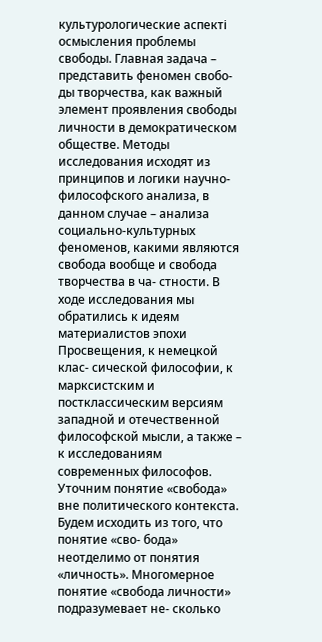культурологические аспекті осмысления проблемы свободы. Главная задача – представить феномен свобо- ды творчества, как важный элемент проявления свободы личности в демократическом обществе. Методы исследования исходят из принципов и логики научно-философского анализа, в данном случае – анализа социально-культурных феноменов, какими являются свобода вообще и свобода творчества в ча- стности. В ходе исследования мы обратились к идеям материалистов эпохи Просвещения, к немецкой клас- сической философии, к марксистским и постклассическим версиям западной и отечественной философской мысли, а также – к исследованиям современных философов. Уточним понятие «свобода» вне политического контекста. Будем исходить из того, что понятие «сво- бода» неотделимо от понятия «личность». Многомерное понятие «свобода личности» подразумевает не- сколько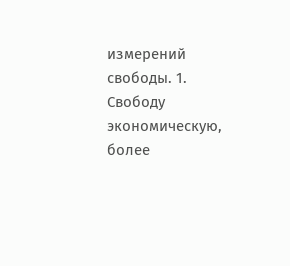измерений свободы. 1. Свободу экономическую, более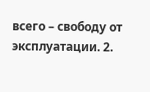всего – свободу от эксплуатации. 2.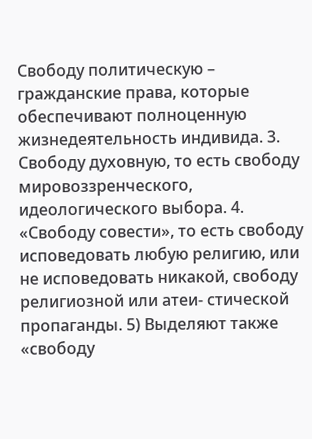Свободу политическую – гражданские права, которые обеспечивают полноценную жизнедеятельность индивида. 3. Свободу духовную, то есть свободу мировоззренческого, идеологического выбора. 4. «Свободу совести», то есть свободу исповедовать любую религию, или не исповедовать никакой, свободу религиозной или атеи- стической пропаганды. 5) Выделяют также «свободу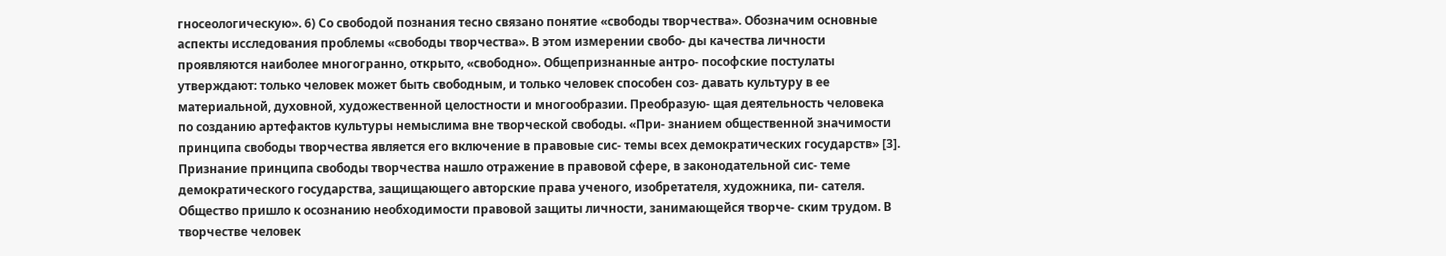гносеологическую». 6) Со свободой познания тесно связано понятие «свободы творчества». Обозначим основные аспекты исследования проблемы «свободы творчества». В этом измерении свобо- ды качества личности проявляются наиболее многогранно, открыто, «свободно». Общепризнанные антро- пософские постулаты утверждают: только человек может быть свободным, и только человек способен соз- давать культуру в ее материальной, духовной, художественной целостности и многообразии. Преобразую- щая деятельность человека по созданию артефактов культуры немыслима вне творческой свободы. «При- знанием общественной значимости принципа свободы творчества является его включение в правовые сис- темы всех демократических государств» [3]. Признание принципа свободы творчества нашло отражение в правовой сфере, в законодательной сис- теме демократического государства, защищающего авторские права ученого, изобретателя, художника, пи- сателя. Общество пришло к осознанию необходимости правовой защиты личности, занимающейся творче- ским трудом. В творчестве человек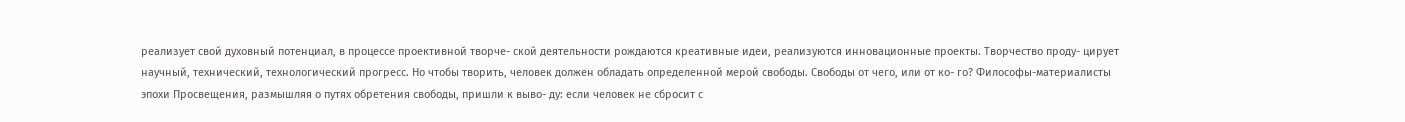реализует свой духовный потенциал, в процессе проективной творче- ской деятельности рождаются креативные идеи, реализуются инновационные проекты. Творчество проду- цирует научный, технический, технологический прогресс. Но чтобы творить, человек должен обладать определенной мерой свободы. Свободы от чего, или от ко- го? Философы-материалисты эпохи Просвещения, размышляя о путях обретения свободы, пришли к выво- ду: если человек не сбросит с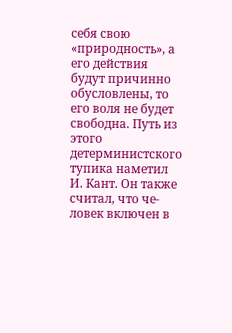себя свою «природность», а его действия будут причинно обусловлены, то его воля не будет свободна. Путь из этого детерминистского тупика наметил И. Кант. Он также считал, что че- ловек включен в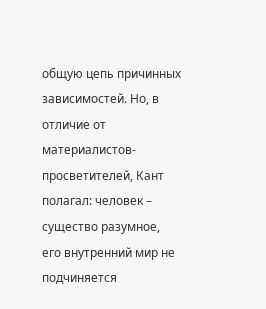общую цепь причинных зависимостей. Но, в отличие от материалистов-просветителей, Кант полагал: человек – существо разумное, его внутренний мир не подчиняется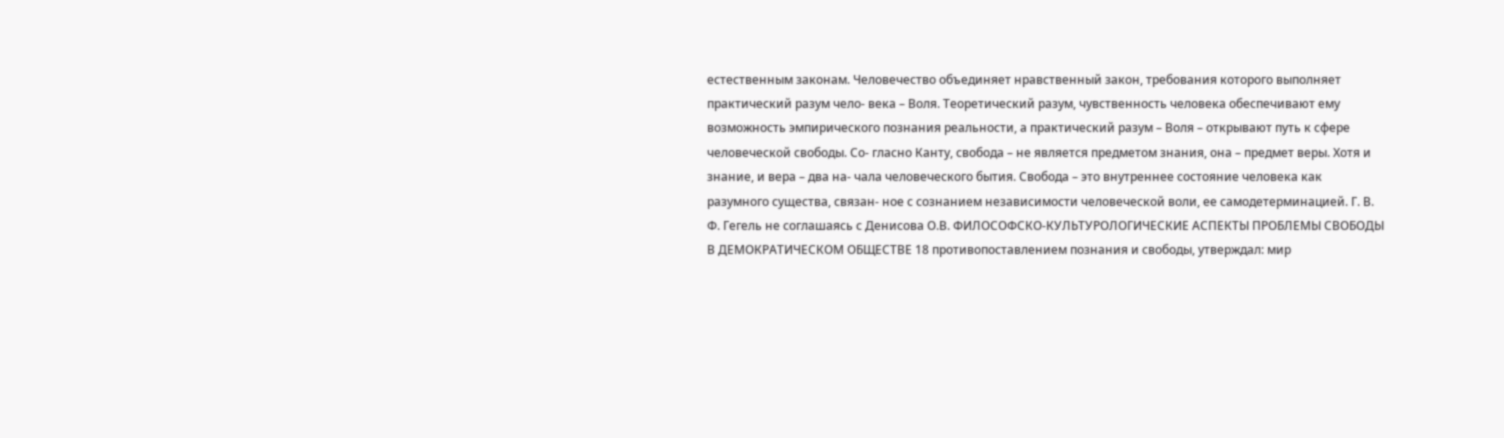естественным законам. Человечество объединяет нравственный закон, требования которого выполняет практический разум чело- века – Воля. Теоретический разум, чувственность человека обеспечивают ему возможность эмпирического познания реальности, а практический разум – Воля – открывают путь к сфере человеческой свободы. Со- гласно Канту, свобода – не является предметом знания, она – предмет веры. Хотя и знание, и вера – два на- чала человеческого бытия. Свобода – это внутреннее состояние человека как разумного существа, связан- ное с сознанием независимости человеческой воли, ее самодетерминацией. Г. В. Ф. Гегель не соглашаясь с Денисова О.В. ФИЛОСОФСКО-КУЛЬТУРОЛОГИЧЕСКИЕ АСПЕКТЫ ПРОБЛЕМЫ СВОБОДЫ В ДЕМОКРАТИЧЕСКОМ ОБЩЕСТВЕ 18 противопоставлением познания и свободы, утверждал: мир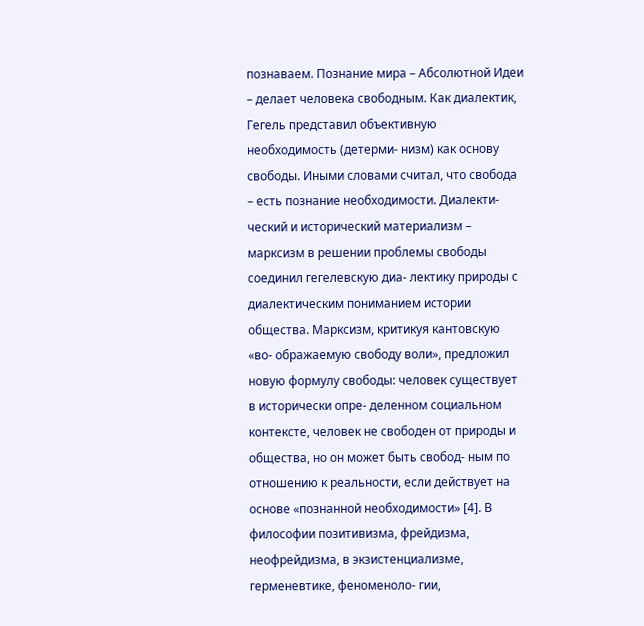познаваем. Познание мира – Абсолютной Идеи – делает человека свободным. Как диалектик, Гегель представил объективную необходимость (детерми- низм) как основу свободы. Иными словами считал, что свобода – есть познание необходимости. Диалекти- ческий и исторический материализм – марксизм в решении проблемы свободы соединил гегелевскую диа- лектику природы с диалектическим пониманием истории общества. Марксизм, критикуя кантовскую «во- ображаемую свободу воли», предложил новую формулу свободы: человек существует в исторически опре- деленном социальном контексте, человек не свободен от природы и общества, но он может быть свобод- ным по отношению к реальности, если действует на основе «познанной необходимости» [4]. В философии позитивизма, фрейдизма, неофрейдизма, в экзистенциализме, герменевтике, феноменоло- гии,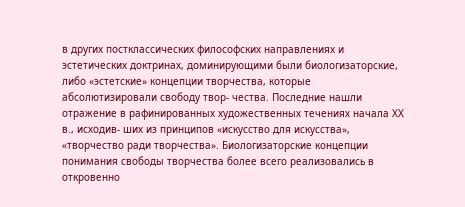в других постклассических философских направлениях и эстетических доктринах, доминирующими были биологизаторские, либо «эстетские» концепции творчества, которые абсолютизировали свободу твор- чества. Последние нашли отражение в рафинированных художественных течениях начала ХХ в., исходив- ших из принципов «искусство для искусства», «творчество ради творчества». Биологизаторские концепции понимания свободы творчества более всего реализовались в откровенно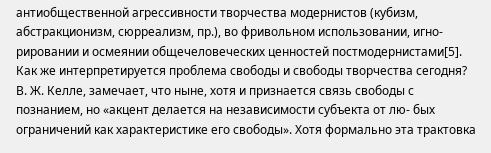антиобщественной агрессивности творчества модернистов (кубизм, абстракционизм, сюрреализм, пр.), во фривольном использовании, игно- рировании и осмеянии общечеловеческих ценностей постмодернистами[5]. Как же интерпретируется проблема свободы и свободы творчества сегодня? В. Ж. Келле, замечает, что ныне, хотя и признается связь свободы с познанием, но «акцент делается на независимости субъекта от лю- бых ограничений как характеристике его свободы». Хотя формально эта трактовка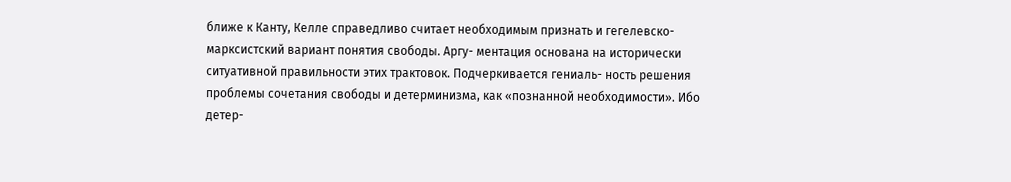ближе к Канту, Келле справедливо считает необходимым признать и гегелевско-марксистский вариант понятия свободы. Аргу- ментация основана на исторически ситуативной правильности этих трактовок. Подчеркивается гениаль- ность решения проблемы сочетания свободы и детерминизма, как «познанной необходимости». Ибо детер-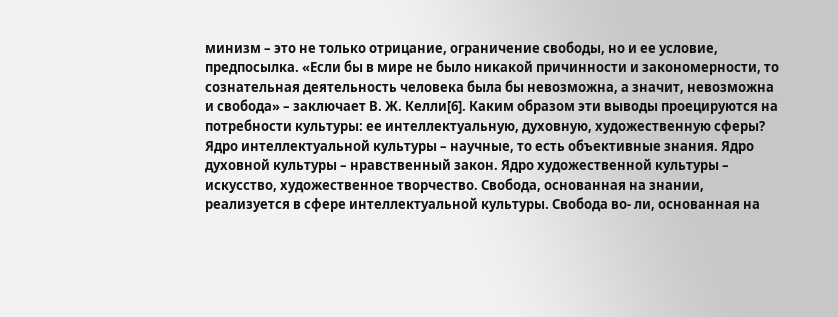минизм – это не только отрицание, ограничение свободы, но и ее условие, предпосылка. «Если бы в мире не было никакой причинности и закономерности, то сознательная деятельность человека была бы невозможна, а значит, невозможна и свобода» – заключает В. Ж. Келли[6]. Каким образом эти выводы проецируются на потребности культуры: ее интеллектуальную, духовную, художественную сферы? Ядро интеллектуальной культуры – научные, то есть объективные знания. Ядро духовной культуры – нравственный закон. Ядро художественной культуры – искусство, художественное творчество. Свобода, основанная на знании, реализуется в сфере интеллектуальной культуры. Свобода во- ли, основанная на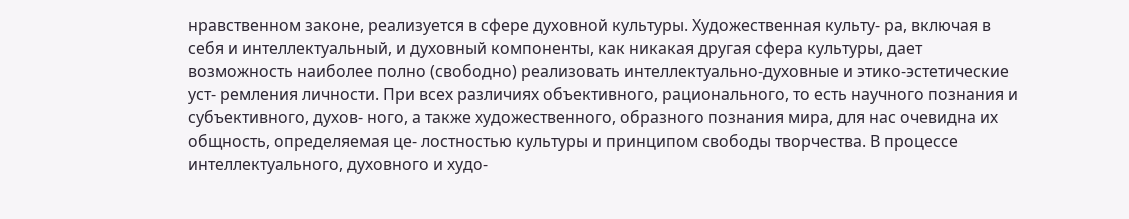нравственном законе, реализуется в сфере духовной культуры. Художественная культу- ра, включая в себя и интеллектуальный, и духовный компоненты, как никакая другая сфера культуры, дает возможность наиболее полно (свободно) реализовать интеллектуально-духовные и этико-эстетические уст- ремления личности. При всех различиях объективного, рационального, то есть научного познания и субъективного, духов- ного, а также художественного, образного познания мира, для нас очевидна их общность, определяемая це- лостностью культуры и принципом свободы творчества. В процессе интеллектуального, духовного и худо-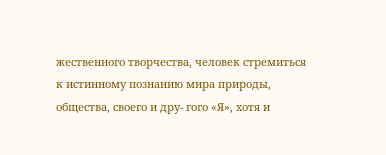жественного творчества, человек стремиться к истинному познанию мира природы, общества, своего и дру- гого «Я», хотя и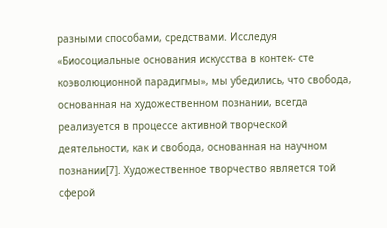разными способами, средствами. Исследуя «Биосоциальные основания искусства в контек- сте коэволюционной парадигмы», мы убедились, что свобода, основанная на художественном познании, всегда реализуется в процессе активной творческой деятельности, как и свобода, основанная на научном познании[7]. Художественное творчество является той сферой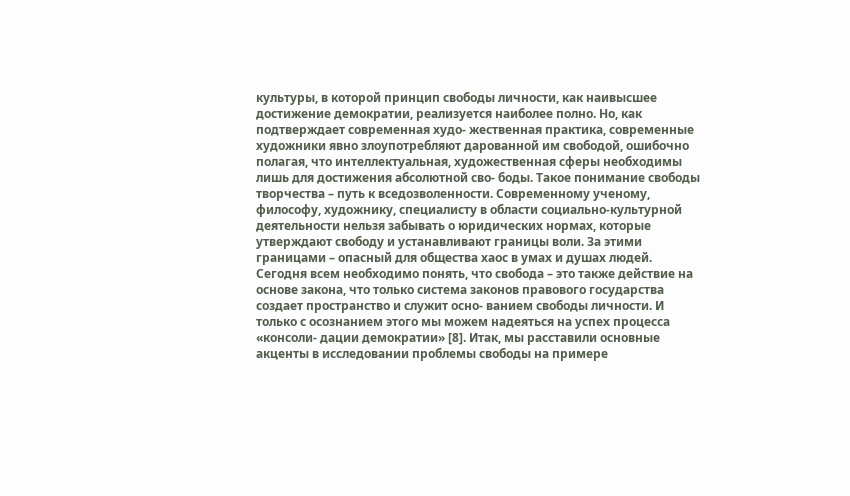культуры, в которой принцип свободы личности, как наивысшее достижение демократии, реализуется наиболее полно. Но, как подтверждает современная худо- жественная практика, современные художники явно злоупотребляют дарованной им свободой, ошибочно полагая, что интеллектуальная, художественная сферы необходимы лишь для достижения абсолютной сво- боды. Такое понимание свободы творчества – путь к вседозволенности. Современному ученому, философу, художнику, специалисту в области социально-культурной деятельности нельзя забывать о юридических нормах, которые утверждают свободу и устанавливают границы воли. За этими границами – опасный для общества хаос в умах и душах людей. Сегодня всем необходимо понять, что свобода – это также действие на основе закона, что только система законов правового государства создает пространство и служит осно- ванием свободы личности. И только с осознанием этого мы можем надеяться на успех процесса «консоли- дации демократии» [8]. Итак, мы расставили основные акценты в исследовании проблемы свободы на примере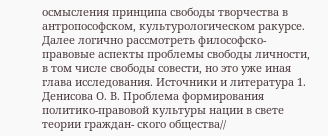осмысления принципа свободы творчества в антропософском, культурологическом ракурсе. Далее логично рассмотреть философско-правовые аспекты проблемы свободы личности, в том числе свободы совести, но это уже иная глава исследования. Источники и литература 1. Денисова О. В. Проблема формирования политико-правовой культуры нации в свете теории граждан- ского общества//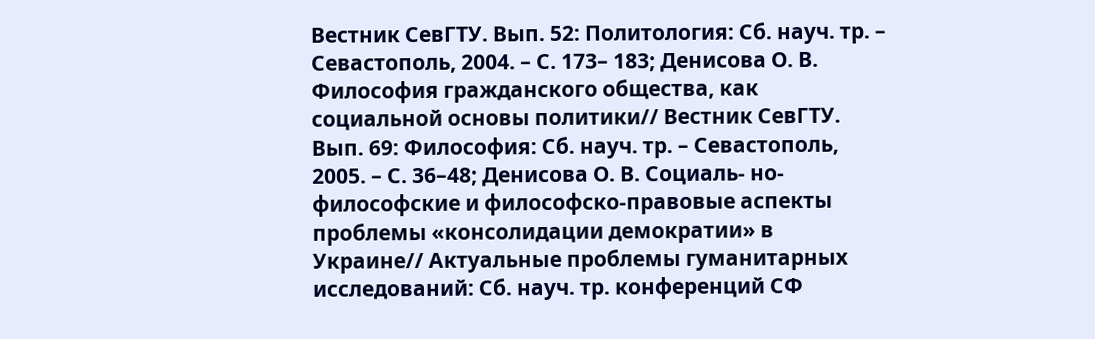Вестник СевГТУ. Вып. 52: Политология: Сб. науч. тр. – Севастополь, 2004. – С. 173– 183; Денисова О. В. Философия гражданского общества, как социальной основы политики// Вестник СевГТУ. Вып. 69: Философия: Сб. науч. тр. – Севастополь, 2005. – С. 36–48; Денисова О. В. Социаль- но-философские и философско-правовые аспекты проблемы «консолидации демократии» в Украине// Актуальные проблемы гуманитарных исследований: Сб. науч. тр. конференций СФ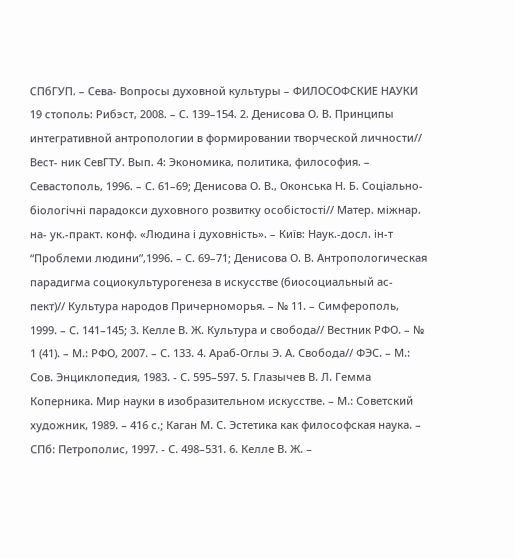СПбГУП. – Сева- Вопросы духовной культуры – ФИЛОСОФСКИЕ НАУКИ 19 стополь: Рибэст, 2008. – С. 139–154. 2. Денисова О. В. Принципы интегративной антропологии в формировании творческой личности// Вест- ник СевГТУ. Вып. 4: Экономика, политика, философия. – Севастополь, 1996. – С. 61–69; Денисова О. В., Оконська Н. Б. Соціально-біологічні парадокси духовного розвитку особістості// Матер. міжнар. на- ук.-практ. конф. «Людина і духовність». – Київ: Наук.-досл. iн-т “Проблеми людини”,1996. – С. 69–71; Денисова О. В. Антропологическая парадигма социокультурогенеза в искусстве (биосоциальный ас- пект)// Культура народов Причерноморья. – № 11. – Симферополь, 1999. – С. 141–145; 3. Келле В. Ж. Культура и свобода// Вестник РФО. – № 1 (41). – М.: РФО, 2007. – С. 133. 4. Араб-Оглы Э. А. Свобода// ФЭС. – М.: Сов. Энциклопедия, 1983. - С. 595–597. 5. Глазычев В. Л. Гемма Коперника. Мир науки в изобразительном искусстве. – М.: Советский художник, 1989. – 416 с.; Каган М. С. Эстетика как философская наука. – СПб: Петрополис, 1997. - С. 498–531. 6. Келле В. Ж. –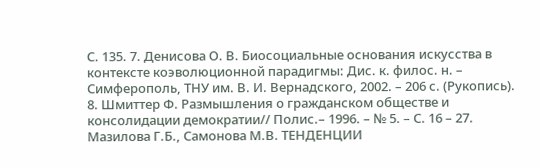С. 135. 7. Денисова О. В. Биосоциальные основания искусства в контексте коэволюционной парадигмы: Дис. к. филос. н. – Симферополь, ТНУ им. В. И. Вернадского, 2002. – 206 с. (Рукопись). 8. Шмиттер Ф. Размышления о гражданском обществе и консолидации демократии// Полис.– 1996. – № 5. – С. 16 – 27. Мазилова Г.Б., Самонова М.В. ТЕНДЕНЦИИ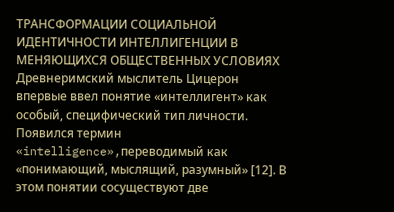ТРАНСФОРМАЦИИ СОЦИАЛЬНОЙ ИДЕНТИЧНОСТИ ИНТЕЛЛИГЕНЦИИ В МЕНЯЮЩИХСЯ ОБЩЕСТВЕННЫХ УСЛОВИЯХ Древнеримский мыслитель Цицерон впервые ввел понятие «интеллигент» как особый, специфический тип личности. Появился термин «intelligence»,переводимый как «понимающий, мыслящий, разумный» [12]. В этом понятии сосуществуют две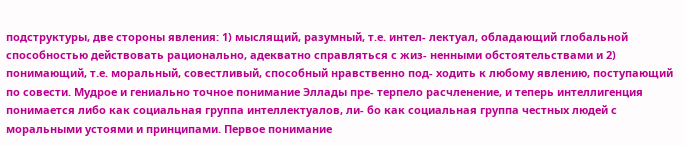подструктуры, две стороны явления: 1) мыслящий, разумный, т.е. интел- лектуал, обладающий глобальной способностью действовать рационально, адекватно справляться с жиз- ненными обстоятельствами и 2) понимающий, т.е. моральный, совестливый, способный нравственно под- ходить к любому явлению, поступающий по совести. Мудрое и гениально точное понимание Эллады пре- терпело расчленение, и теперь интеллигенция понимается либо как социальная группа интеллектуалов, ли- бо как социальная группа честных людей с моральными устоями и принципами. Первое понимание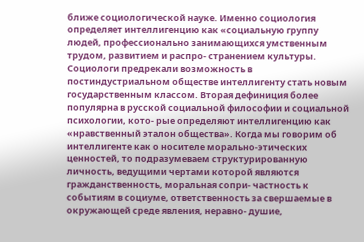ближе социологической науке. Именно социология определяет интеллигенцию как «социальную группу людей, профессионально занимающихся умственным трудом, развитием и распро- странением культуры. Социологи предрекали возможность в постиндустриальном обществе интеллигенту стать новым государственным классом. Вторая дефиниция более популярна в русской социальной философии и социальной психологии, кото- рые определяют интеллигенцию как «нравственный эталон общества». Когда мы говорим об интеллигенте как о носителе морально-этических ценностей, то подразумеваем структурированную личность, ведущими чертами которой являются гражданственность, моральная сопри- частность к событиям в социуме, ответственность за свершаемые в окружающей среде явления, неравно- душие,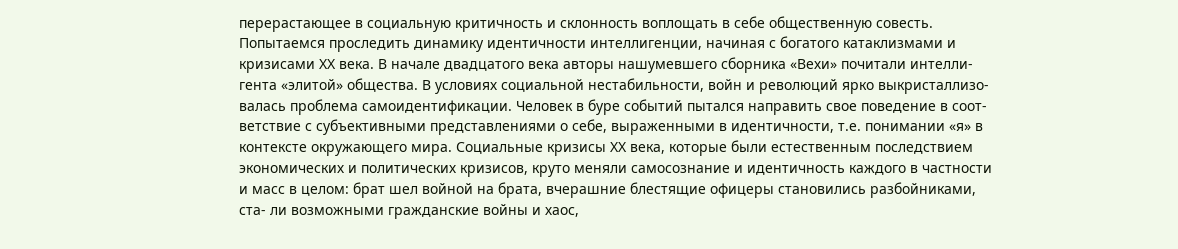перерастающее в социальную критичность и склонность воплощать в себе общественную совесть. Попытаемся проследить динамику идентичности интеллигенции, начиная с богатого катаклизмами и кризисами ХХ века. В начале двадцатого века авторы нашумевшего сборника «Вехи» почитали интелли- гента «элитой» общества. В условиях социальной нестабильности, войн и революций ярко выкристаллизо- валась проблема самоидентификации. Человек в буре событий пытался направить свое поведение в соот- ветствие с субъективными представлениями о себе, выраженными в идентичности, т.е. понимании «я» в контексте окружающего мира. Социальные кризисы ХХ века, которые были естественным последствием экономических и политических кризисов, круто меняли самосознание и идентичность каждого в частности и масс в целом: брат шел войной на брата, вчерашние блестящие офицеры становились разбойниками, ста- ли возможными гражданские войны и хаос,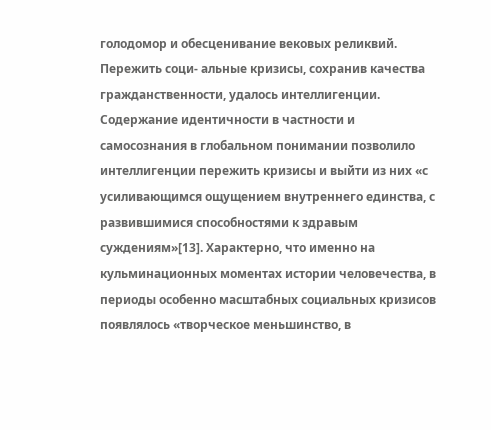голодомор и обесценивание вековых реликвий. Пережить соци- альные кризисы, сохранив качества гражданственности, удалось интеллигенции. Содержание идентичности в частности и самосознания в глобальном понимании позволило интеллигенции пережить кризисы и выйти из них «с усиливающимся ощущением внутреннего единства, с развившимися способностями к здравым суждениям»[13]. Характерно, что именно на кульминационных моментах истории человечества, в периоды особенно масштабных социальных кризисов появлялось «творческое меньшинство, в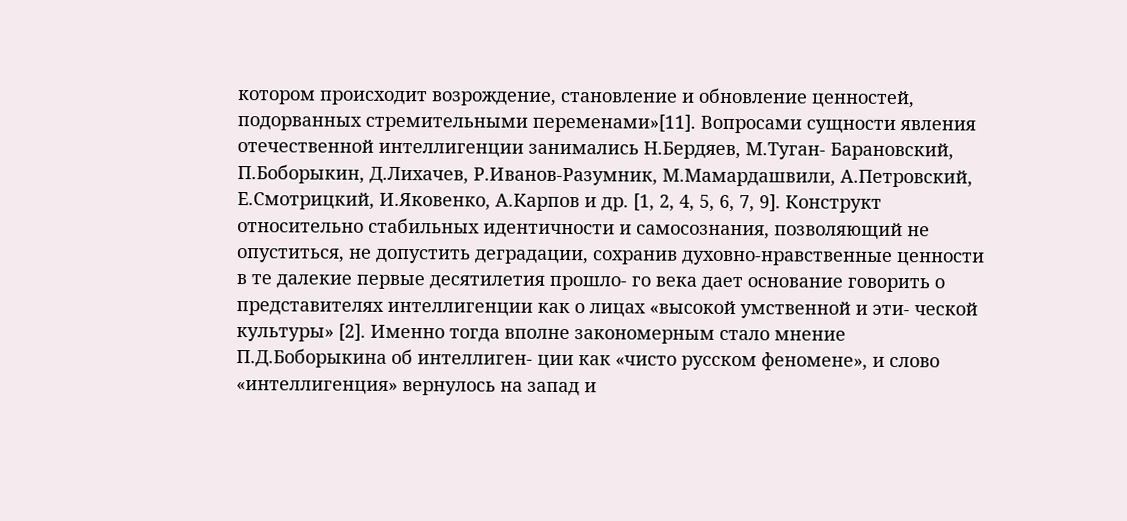котором происходит возрождение, становление и обновление ценностей, подорванных стремительными переменами»[11]. Вопросами сущности явления отечественной интеллигенции занимались Н.Бердяев, М.Туган- Барановский, П.Боборыкин, Д.Лихачев, Р.Иванов-Разумник, М.Мамардашвили, А.Петровский, Е.Смотрицкий, И.Яковенко, А.Карпов и др. [1, 2, 4, 5, 6, 7, 9]. Конструкт относительно стабильных идентичности и самосознания, позволяющий не опуститься, не допустить деградации, сохранив духовно-нравственные ценности в те далекие первые десятилетия прошло- го века дает основание говорить о представителях интеллигенции как о лицах «высокой умственной и эти- ческой культуры» [2]. Именно тогда вполне закономерным стало мнение П.Д.Боборыкина об интеллиген- ции как «чисто русском феномене», и слово «интеллигенция» вернулось на запад и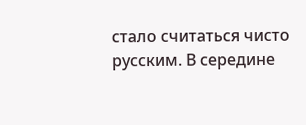стало считаться чисто русским. В середине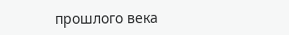прошлого века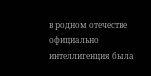в родном отечестве официально интеллигенция была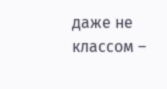даже не классом –